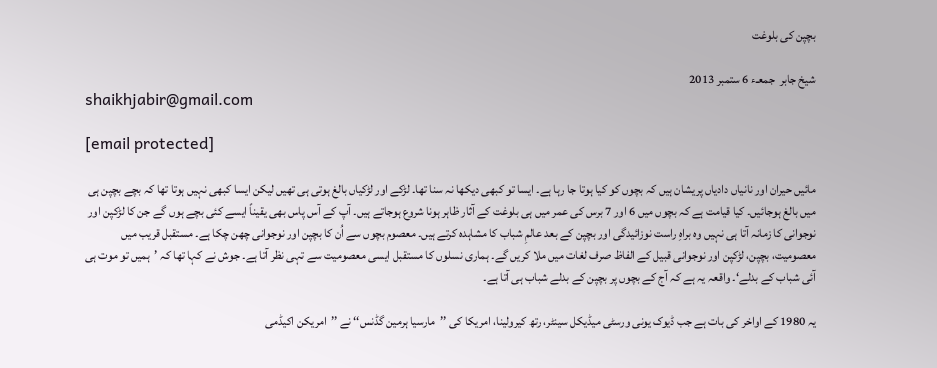بچپن کی بلوغت

شیخ جابر  جمعـء 6 ستمبر 2013
shaikhjabir@gmail.com

[email protected]

مائیں حیران اور نانیاں دادیاں پریشان ہیں کہ بچوں کو کیا ہوتا جا رہا ہے۔ ایسا تو کبھی دیکھا نہ سنا تھا۔ لڑکے اور لڑکیاں بالغ ہوتی ہی تھیں لیکن ایسا کبھی نہیں ہوتا تھا کہ بچے بچپن ہی میں بالغ ہوجائیں۔ کیا قیامت ہے کہ بچوں میں 6 اور 7 برس کی عمر میں ہی بلوغت کے آثار ظاہر ہونا شروع ہوجاتے ہیں۔ آپ کے آس پاس بھی یقیناً ایسے کئی بچے ہوں گے جن کا لڑکپن اور نوجوانی کا زمانہ آتا ہی نہیں وہ براہِ راست نوزائیدگی اور بچپن کے بعد عالمِ شباب کا مشاہدہ کرتے ہیں۔ معصوم بچوں سے اُن کا بچپن اور نوجوانی چھن چکا ہے۔ مستقبل قریب میں معصومیت، بچپن، لڑکپن اور نوجوانی قبیل کے الفاظ صرف لغات میں ملا کریں گے۔ ہماری نسلوں کا مستقبل ایسی معصومیت سے تہی نظر آتا ہے۔ جوش نے کہا تھا کہ ’ہمیں تو موت ہی آئی شباب کے بدلے‘۔ واقعہ یہ ہے کہ آج کے بچوں پر بچپن کے بدلے شباب ہی آتا ہے۔

یہ 1980 کے اواخر کی بات ہے جب ڈیوک یونی ورسٹی میڈیکل سینٹر، رتھ کیرولینا، امریکا کی ’’مارسیا ہرمین گڈنس‘‘ نے ’’امریکن اکیڈمی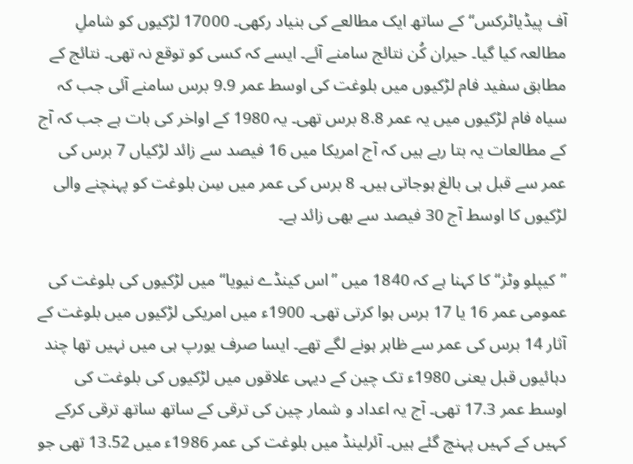آف پیڈیاٹرکس‘‘ کے ساتھ ایک مطالعے کی بنیاد رکھی۔ 17000 لڑکیوں کو شاملِ مطالعہ کیا گیا۔ حیران کُن نتائج سامنے آئے۔ ایسے کہ کسی کو توقع نہ تھی۔ نتائج کے مطابق سفید فام لڑکیوں میں بلوغت کی اوسط عمر 9.9 برس سامنے آئی جب کہ سیاہ فام لڑکیوں میں یہ عمر 8.8 برس تھی۔ یہ 1980 کے اواخر کی بات ہے جب کہ آج کے مطالعات یہ بتا رہے ہیں کہ آج امریکا میں 16 فیصد سے زائد لڑکیاں 7 برس کی عمر سے قبل ہی بالغ ہوجاتی ہیں۔ 8 برس کی عمر میں سِن بلوغت کو پہنچنے والی لڑکیوں کا اوسط آج 30 فیصد سے بھی زائد ہے۔

’’کیپلو وٹز‘‘ کا کہنا ہے کہ 1840 میں ’’اس کینڈے نیویا‘‘ میں لڑکیوں کی بلوغت کی عمومی عمر 16 یا 17 برس ہوا کرتی تھی۔ 1900ء میں امریکی لڑکیوں میں بلوغت کے آثار 14 برس کی عمر سے ظاہر ہونے لگے تھے۔ ایسا صرف یورپ ہی میں نہیں تھا چند دہائیوں قبل یعنی 1980ء تک چین کے دیہی علاقوں میں لڑکیوں کی بلوغت کی اوسط عمر 17.3 تھی۔ آج یہ اعداد و شمار چین کی ترقی کے ساتھ ساتھ ترقی کرکے کہیں کے کہیں پہنچ گئے ہیں۔ آئرلینڈ میں بلوغت کی عمر 1986ء میں 13.52 تھی جو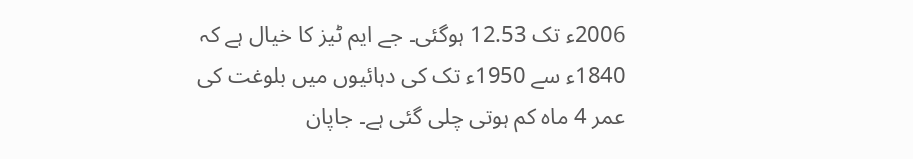2006ء تک 12.53 ہوگئی۔ جے ایم ٹیز کا خیال ہے کہ 1840ء سے 1950ء تک کی دہائیوں میں بلوغت کی عمر 4 ماہ کم ہوتی چلی گئی ہے۔ جاپان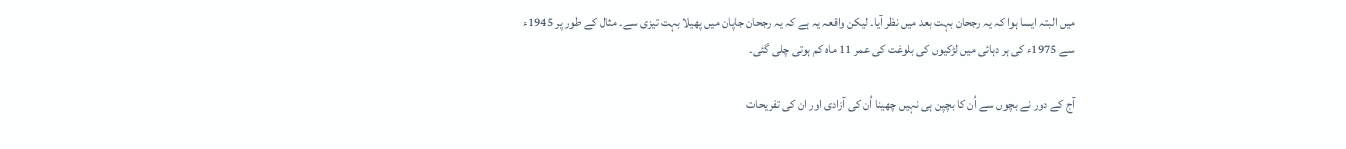میں البتہ ایسا ہوا کہ یہ رجحان بہت بعد میں نظر آیا۔ لیکن واقعہ یہ ہے کہ یہ رجحان جاپان میں پھیلا بہت تیزی سے۔ مثال کے طور پر 1945ء سے 1975ء کی ہر دہائی میں لڑکیوں کی بلوغت کی عمر 11 ماہ کم ہوتی چلی گئی۔

آج کے دور نے بچوں سے اُن کا بچپن ہی نہیں چھینا اُن کی آزادی اور ان کی تفریحات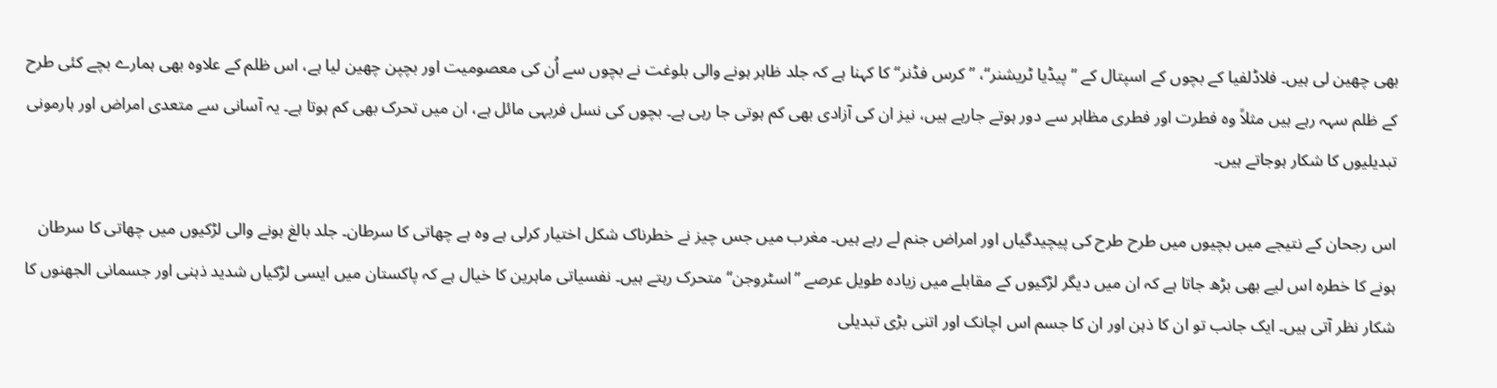بھی چھین لی ہیں۔ فلاڈلفیا کے بچوں کے اسپتال کے ’’پیڈیا ٹریشنر‘‘، ’’کرس فڈنر‘‘ کا کہنا ہے کہ جلد ظاہر ہونے والی بلوغت نے بچوں سے اُن کی معصومیت اور بچپن چھین لیا ہے، اس ظلم کے علاوہ بھی ہمارے بچے کئی طرح کے ظلم سہہ رہے ہیں مثلاً وہ فطرت اور فطری مظاہر سے دور ہوتے جارہے ہیں، نیز ان کی آزادی بھی کم ہوتی جا رہی ہے۔ بچوں کی نسل فربہی مائل ہے، ان میں تحرک بھی کم ہوتا ہے۔ یہ آسانی سے متعدی امراض اور ہارمونی تبدیلیوں کا شکار ہوجاتے ہیں۔

اس رجحان کے نتیجے میں بچیوں میں طرح طرح کی پیچیدگیاں اور امراض جنم لے رہے ہیں۔ مغرب میں جس چیز نے خطرناک شکل اختیار کرلی ہے وہ ہے چھاتی کا سرطان۔ جلد بالغ ہونے والی لڑکیوں میں چھاتی کا سرطان ہونے کا خطرہ اس لیے بھی بڑھ جاتا ہے کہ ان میں دیگر لڑکیوں کے مقابلے میں زیادہ طویل عرصے ’’اسٹروجن‘‘ متحرک رہتے ہیں۔ نفسیاتی ماہرین کا خیال ہے کہ پاکستان میں ایسی لڑکیاں شدید ذہنی اور جسمانی الجھنوں کا شکار نظر آتی ہیں۔ ایک جانب تو ان کا ذہن اور ان کا جسم اس اچانک اور اتنی بڑی تبدیلی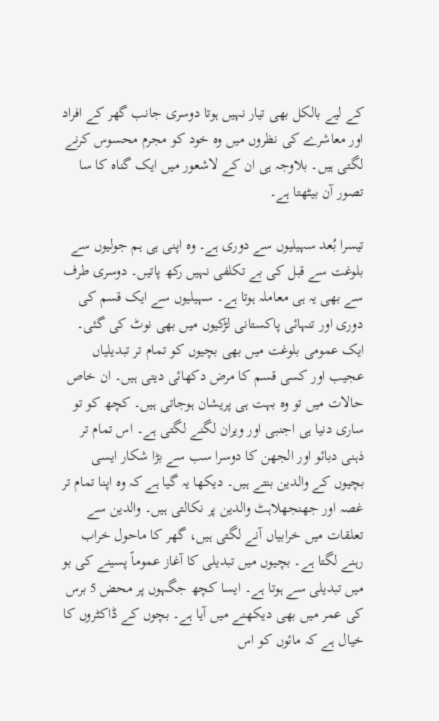کے لیے بالکل بھی تیار نہیں ہوتا دوسری جانب گھر کے افراد اور معاشرے کی نظروں میں وہ خود کو مجرم محسوس کرنے لگتی ہیں۔ بلاوجہ ہی ان کے لاشعور میں ایک گناہ کا سا تصور آن بیٹھتا ہے۔

تیسرا بُعد سہیلیوں سے دوری ہے۔ وہ اپنی ہی ہم جولیوں سے بلوغت سے قبل کی بے تکلفی نہیں رکھ پاتیں۔ دوسری طرف سے بھی یہ ہی معاملہ ہوتا ہے۔ سہیلیوں سے ایک قسم کی دوری اور تنہائی پاکستانی لڑکیوں میں بھی نوٹ کی گئی۔ ایک عمومی بلوغت میں بھی بچیوں کو تمام تر تبدیلیاں عجیب اور کسی قسم کا مرض دکھائی دیتی ہیں۔ ان خاص حالات میں تو وہ بہت ہی پریشان ہوجاتی ہیں۔ کچھ کو تو ساری دنیا ہی اجنبی اور ویران لگنے لگتی ہے۔ اس تمام تر ذہنی دبائو اور الجھن کا دوسرا سب سے بڑا شکار ایسی بچیوں کے والدین بنتے ہیں۔ دیکھا یہ گیا ہے کہ وہ اپنا تمام تر غصہ اور جھنجھلاہٹ والدین پر نکالتی ہیں۔ والدین سے تعلقات میں خرابیاں آنے لگتی ہیں، گھر کا ماحول خراب رہنے لگتا ہے۔ بچیوں میں تبدیلی کا آغاز عموماً پسینے کی بو میں تبدیلی سے ہوتا ہے۔ ایسا کچھ جگہوں پر محض 5 برس کی عمر میں بھی دیکھنے میں آیا ہے۔ بچوں کے ڈاکٹروں کا خیال ہے کہ مائوں کو اس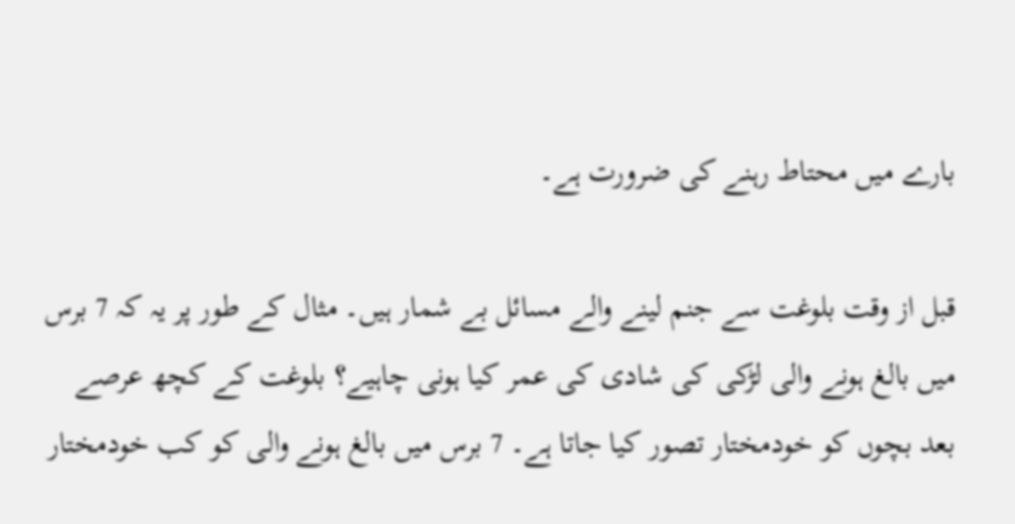بارے میں محتاط رہنے کی ضرورت ہے۔

قبل از وقت بلوغت سے جنم لینے والے مسائل بے شمار ہیں۔ مثال کے طور پر یہ کہ 7 برس میں بالغ ہونے والی لڑکی کی شادی کی عمر کیا ہونی چاہیے؟ بلوغت کے کچھ عرصے بعد بچوں کو خودمختار تصور کیا جاتا ہے۔ 7 برس میں بالغ ہونے والی کو کب خودمختار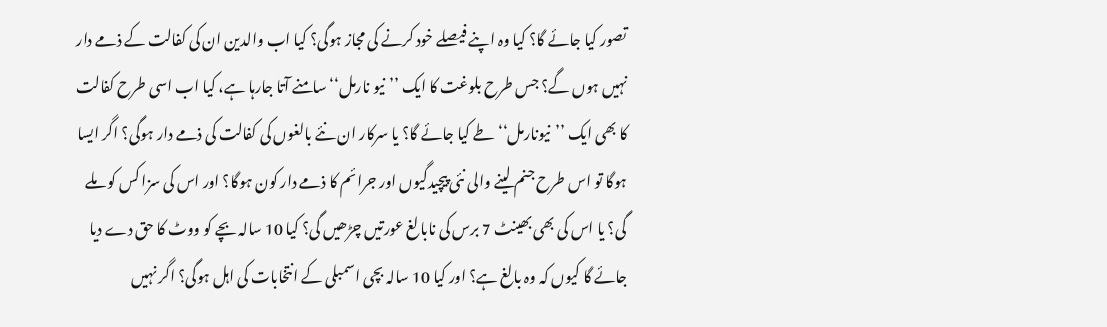تصور کیا جائے گا؟ کیا وہ اپنے فیصلے خود کرنے کی مجاز ہوگی؟ کیا اب والدین ان کی کفالت کے ذمے دار نہیں ہوں گے؟ جس طرح بلوغت کا ایک ’’نیو نارمل‘‘ سامنے آتا جارہا ہے، کیا اب اسی طرح کفالت کا بھی ایک ’’نیونارمل‘‘ طے کیا جائے گا؟ یا سرکار ان نئے بالغوں کی کفالت کی ذمے دار ہوگی؟ اگر ایسا ہوگا تو اس طرح جنم لینے والی نئی پیچیدگیوں اور جرائم کا ذمے دار کون ہوگا؟ اور اس کی سزا کس کو ملے گی؟ یا اس کی بھی بھینٹ 7 برس کی نابالغ عورتیں چڑھیں گی؟ کیا 10 سالہ بچے کو ووٹ کا حق دے دیا جائے گا کیوں کہ وہ بالغ ہے؟ اور کیا 10 سالہ بچی اسمبلی کے انتخابات کی اہل ہوگی؟ اگر نہیں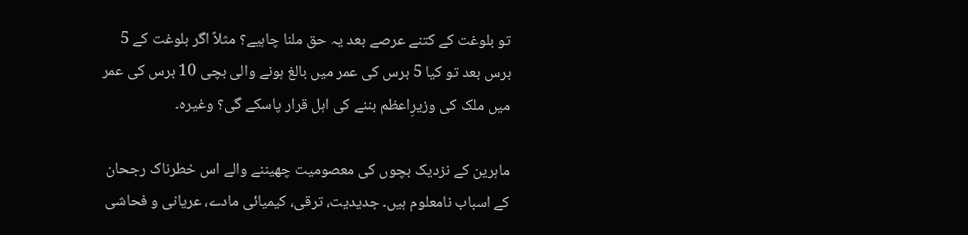تو بلوغت کے کتنے عرصے بعد یہ حق ملنا چاہیے؟ مثلاً اگر بلوغت کے 5 برس بعد تو کیا 5 برس کی عمر میں بالغ ہونے والی بچی 10 برس کی عمر میں ملک کی وزیرِاعظم بننے کی اہل قرار پاسکے گی؟ وغیرہ۔

ماہرین کے نزدیک بچوں کی معصومیت چھیننے والے اس خطرناک رجحان کے اسباب نامعلوم ہیں۔ جدیدیت، ترقی، کیمیائی مادے، عریانی و فحاشی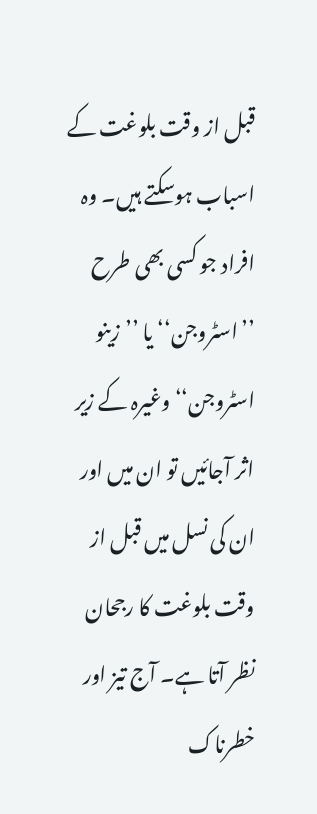قبل از وقت بلوغت کے اسباب ہوسکتے ہیں۔ وہ افراد جو کسی بھی طرح ’’اسٹروجن‘‘ یا ’’زینو اسٹروجن‘‘ وغیرہ کے زیر اثر آجائیں تو ان میں اور ان کی نسل میں قبل از وقت بلوغت کا رجحان نظر آتا ہے۔ آج تیز اور خطرناک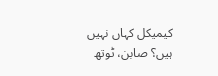کیمیکل کہاں نہیں ہیں؟ صابن، ٹوتھ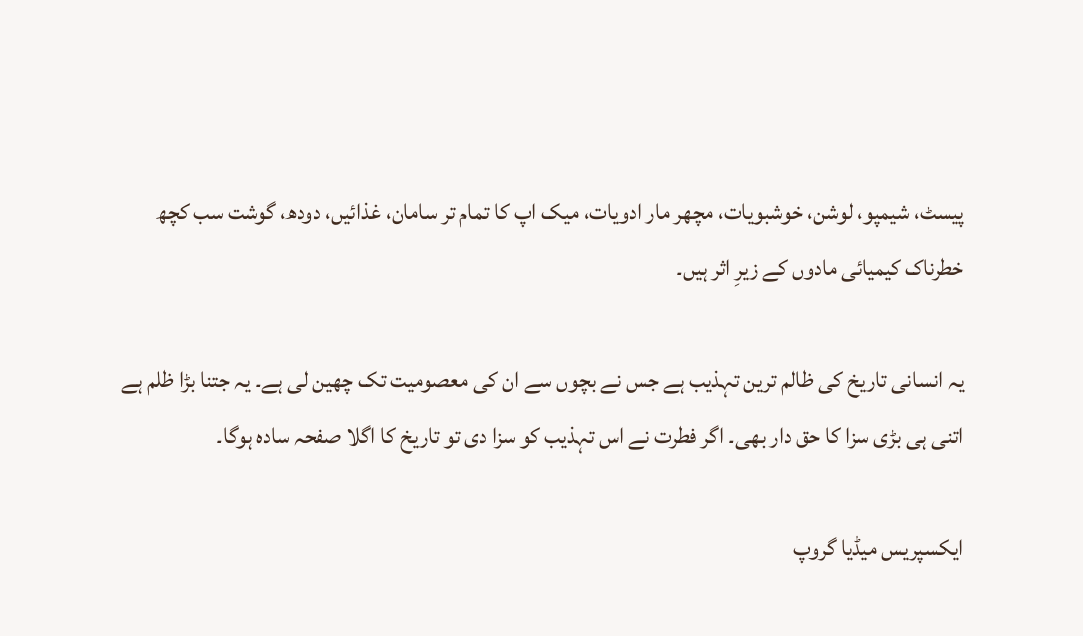پیسٹ، شیمپو، لوشن، خوشبویات، مچھر مار ادویات، میک اپ کا تمام تر سامان، غذائیں، دودھ، گوشت سب کچھ خطرناک کیمیائی مادوں کے زیرِ اثر ہیں۔

یہ انسانی تاریخ کی ظالم ترین تہذیب ہے جس نے بچوں سے ان کی معصومیت تک چھین لی ہے۔ یہ جتنا بڑا ظلم ہے اتنی ہی بڑی سزا کا حق دار بھی۔ اگر فطرت نے اس تہذیب کو سزا دی تو تاریخ کا اگلا صفحہ سادہ ہوگا۔

ایکسپریس میڈیا گروپ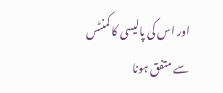اور اس کی پالیسی کا کمنٹس سے متفق ہونا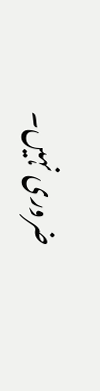ضروری نہیں۔